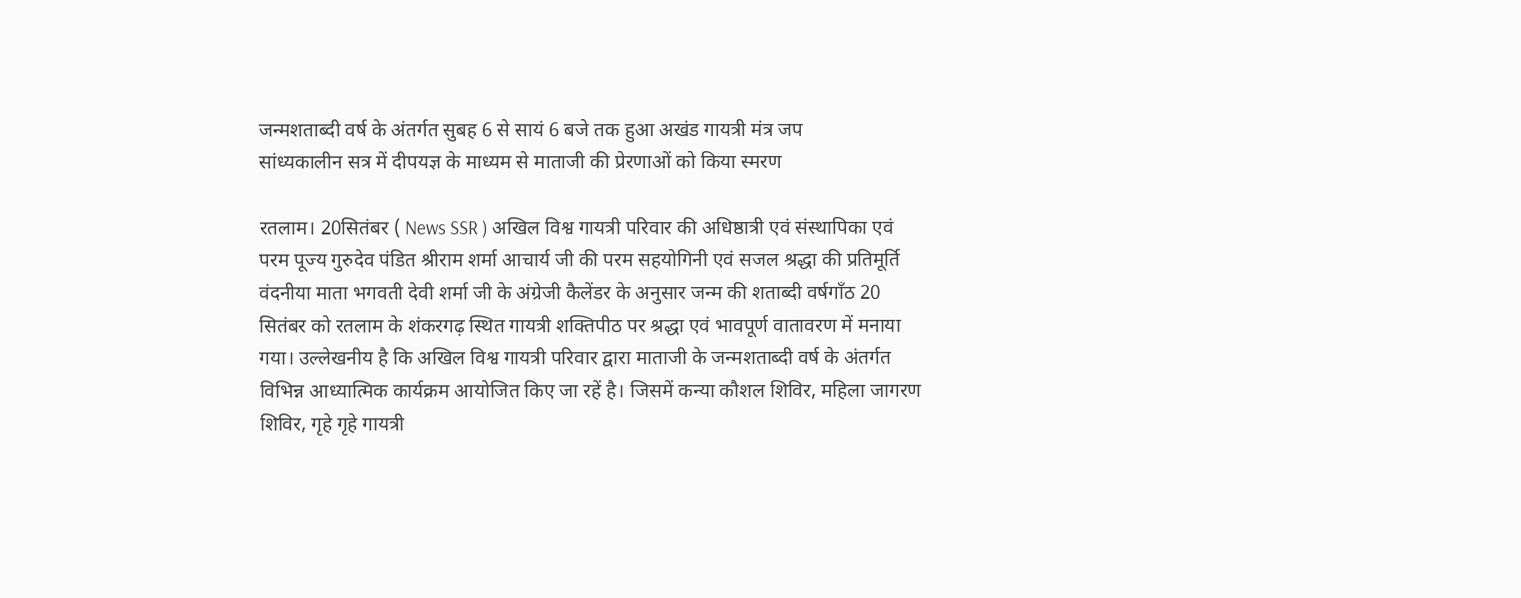जन्मशताब्दी वर्ष के अंतर्गत सुबह 6 से सायं 6 बजे तक हुआ अखंड गायत्री मंत्र जप
सांध्यकालीन सत्र में दीपयज्ञ के माध्यम से माताजी की प्रेरणाओं को किया स्मरण

रतलाम। 20सितंबर ( News SSR ) अखिल विश्व गायत्री परिवार की अधिष्ठात्री एवं संस्थापिका एवं परम पूज्य गुरुदेव पंडित श्रीराम शर्मा आचार्य जी की परम सहयोगिनी एवं सजल श्रद्धा की प्रतिमूर्ति वंदनीया माता भगवती देवी शर्मा जी के अंग्रेजी कैलेंडर के अनुसार जन्म की शताब्दी वर्षगाँठ 20 सितंबर को रतलाम के शंकरगढ़ स्थित गायत्री शक्तिपीठ पर श्रद्धा एवं भावपूर्ण वातावरण में मनाया गया। उल्लेखनीय है कि अखिल विश्व गायत्री परिवार द्वारा माताजी के जन्मशताब्दी वर्ष के अंतर्गत विभिन्न आध्यात्मिक कार्यक्रम आयोजित किए जा रहें है। जिसमें कन्या कौशल शिविर, महिला जागरण शिविर, गृहे गृहे गायत्री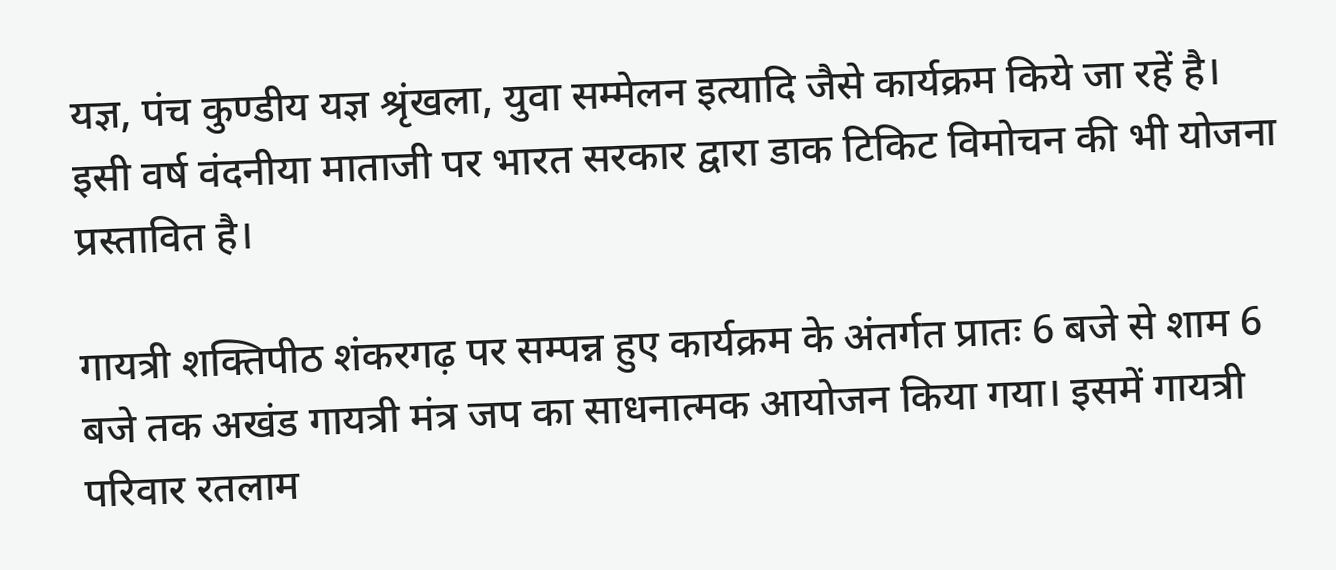यज्ञ, पंच कुण्डीय यज्ञ श्रृंखला, युवा सम्मेलन इत्यादि जैसे कार्यक्रम किये जा रहें है। इसी वर्ष वंदनीया माताजी पर भारत सरकार द्वारा डाक टिकिट विमोचन की भी योजना प्रस्तावित है।

गायत्री शक्तिपीठ शंकरगढ़ पर सम्पन्न हुए कार्यक्रम के अंतर्गत प्रातः 6 बजे से शाम 6 बजे तक अखंड गायत्री मंत्र जप का साधनात्मक आयोजन किया गया। इसमें गायत्री परिवार रतलाम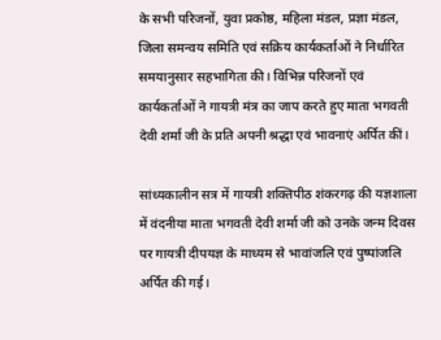के सभी परिजनों, युवा प्रकोष्ठ, महिला मंडल, प्रज्ञा मंडल, जिला समन्वय समिति एवं सक्रिय कार्यकर्ताओं ने निर्धारित समयानुसार सहभागिता की। विभिन्न परिजनों एवं कार्यकर्ताओं ने गायत्री मंत्र का जाप करते हुए माता भगवती देवी शर्मा जी के प्रति अपनी श्रद्धा एवं भावनाएं अर्पित कीं।

सांध्यकालीन सत्र में गायत्री शक्तिपीठ शंकरगढ़ की यज्ञशाला में वंदनीया माता भगवती देवी शर्मा जी को उनके जन्म दिवस पर गायत्री दीपयज्ञ के माध्यम से भावांजलि एवं पुष्पांजलि अर्पित की गई।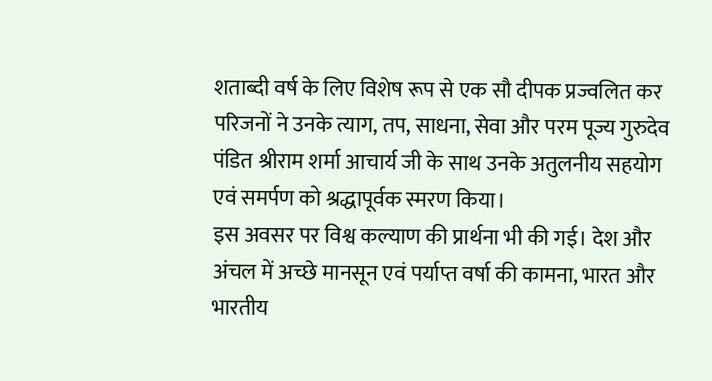शताब्दी वर्ष के लिए विशेष रूप से एक सौ दीपक प्रज्वलित कर परिजनों ने उनके त्याग, तप, साधना, सेवा और परम पूज्य गुरुदेव पंडित श्रीराम शर्मा आचार्य जी के साथ उनके अतुलनीय सहयोग एवं समर्पण को श्रद्धापूर्वक स्मरण किया।
इस अवसर पर विश्व कल्याण की प्रार्थना भी की गई। देश और अंचल में अच्छे मानसून एवं पर्याप्त वर्षा की कामना, भारत और भारतीय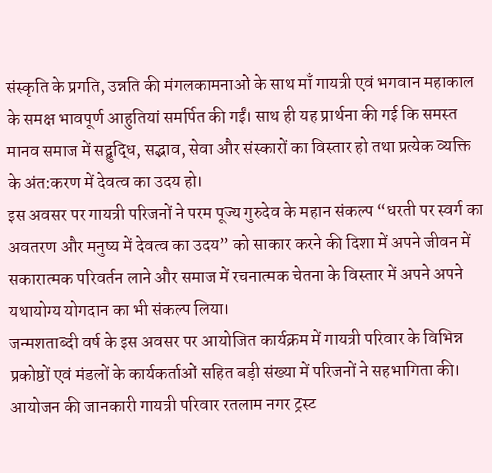संस्कृति के प्रगति, उन्नति की मंगलकामनाओं के साथ माँ गायत्री एवं भगवान महाकाल के समक्ष भावपूर्ण आहुतियां समर्पित की गईं। साथ ही यह प्रार्थना की गई कि समस्त मानव समाज में सद्बुद्धि, सद्भाव, सेवा और संस्कारों का विस्तार हो तथा प्रत्येक व्यक्ति के अंत:करण में देवत्व का उदय हो।
इस अवसर पर गायत्री परिजनों ने परम पूज्य गुरुदेव के महान संकल्प “धरती पर स्वर्ग का अवतरण और मनुष्य में देवत्व का उदय” को साकार करने की दिशा में अपने जीवन में सकारात्मक परिवर्तन लाने और समाज में रचनात्मक चेतना के विस्तार में अपने अपने यथायोग्य योगदान का भी संकल्प लिया।
जन्मशताब्दी वर्ष के इस अवसर पर आयोजित कार्यक्रम में गायत्री परिवार के विभिन्न प्रकोष्ठों एवं मंडलों के कार्यकर्ताओं सहित बड़ी संख्या में परिजनों ने सहभागिता की। आयोजन की जानकारी गायत्री परिवार रतलाम नगर ट्रस्ट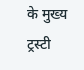के मुख्य ट्रस्टी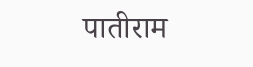पातीराम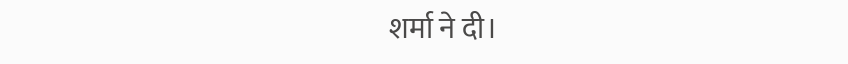शर्मा ने दी।